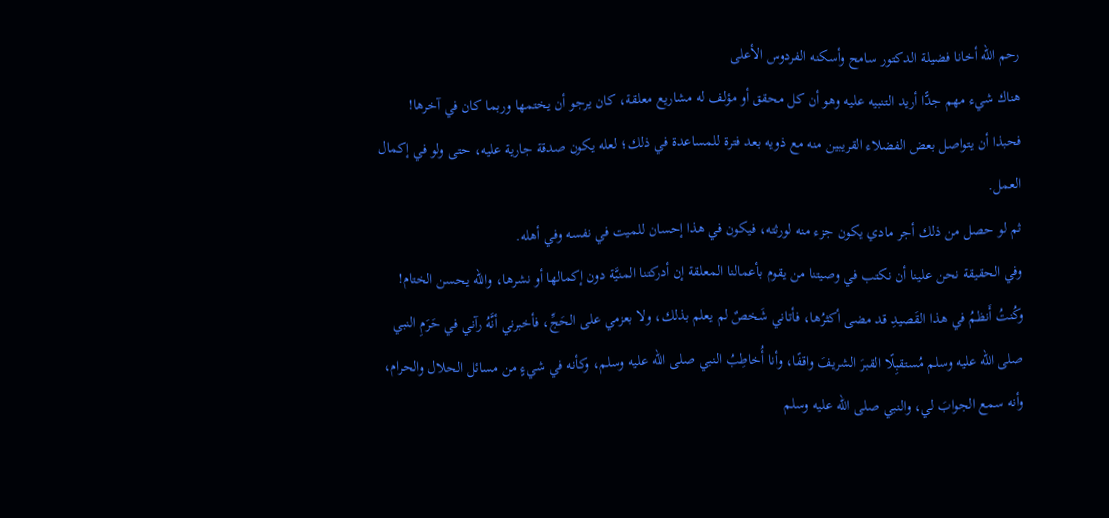رحم الله أخانا فضيلة الدكتور سامح وأسكنه الفردوس الأعلى
هناك شيء مهم جدًّا أريد التنبيه عليه وهو أن كل محقق أو مؤلف له مشاريع معلقة، كان يرجو أن يختمها وربما كان في آخرها!
فحبذا أن يتواصل بعض الفضلاء القريبين منه مع ذويه بعد فترة للمساعدة في ذلك؛ لعله يكون صدقة جارية عليه، حتى ولو في إكمال العمل.
ثم لو حصل من ذلك أجر مادي يكون جزء منه لورثته، فيكون في هذا إحسان للميت في نفسه وفي أهله.
وفي الحقيقة نحن علينا أن نكتب في وصيتنا من يقوم بأعمالنا المعلقة إن أدركتنا المنيَّة دون إكمالها أو نشرها، والله يحسن الختام!
وكُنتُ أَنظمُ في هذا القَصيدِ قد مضى أكثرُها، فأتاني شَخصٌ لم يعلم بذلك، ولا بعزمي على الحَجِّ، فأخبرني أنَّهُ رآني في حَرَمِ النبي صلى الله عليه وسلم مُستقبِلًا القبرَ الشريفَ واقفًا، وأنا أُخاطِبُ النبي صلى الله عليه وسلم، وكأنه في شيءٍ من مسائل الحلال والحرام، وأنه سمع الجوابَ لي، والنبي صلى الله عليه وسلم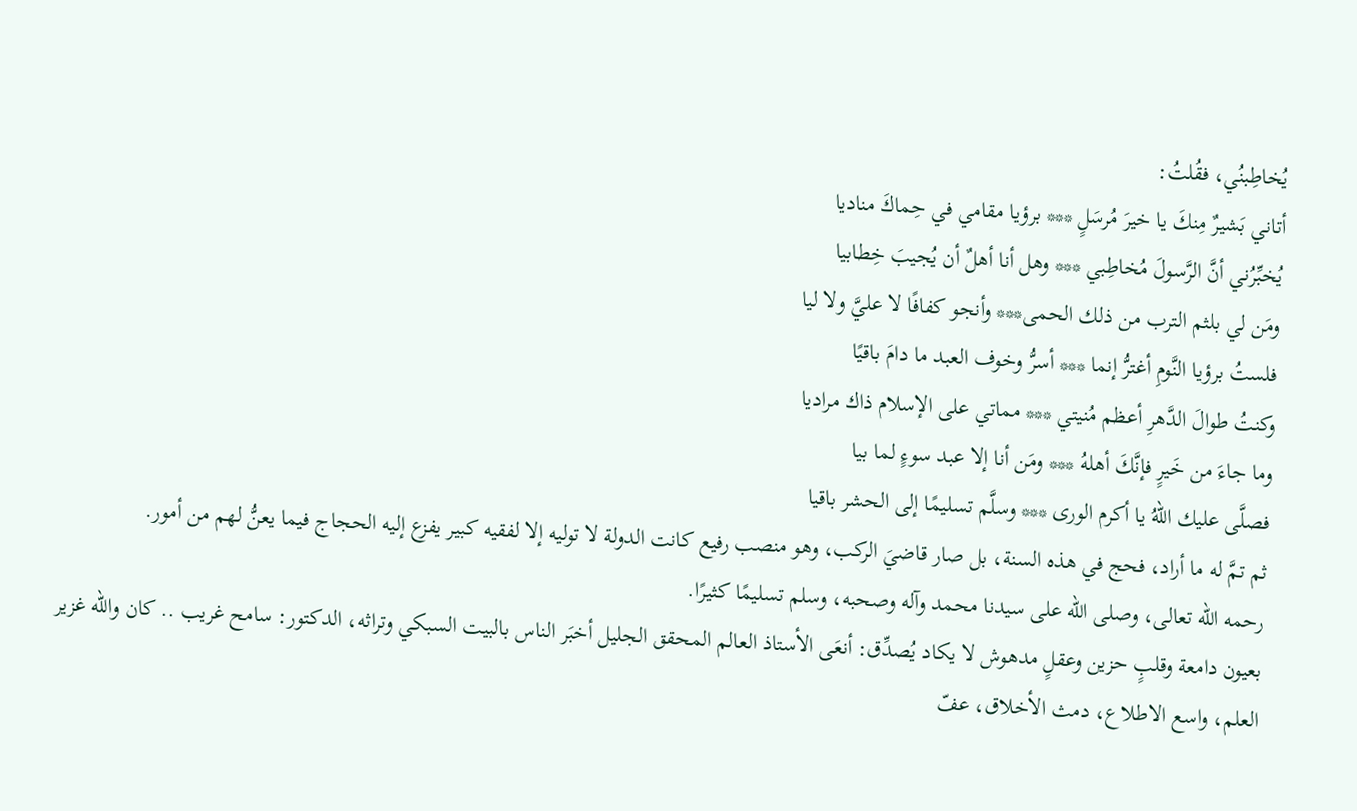يُخاطِبنُي، فقُلتُ:
أتاني بَشيرٌ مِنكَ يا خيرَ مُرسَلٍ *** برؤيا مقامي في حِماكَ مناديا
يُخبِّرُني أنَّ الرَّسولَ مُخاطِبي *** وهل أنا أهلٌ أن يُجيبَ خِطابيا
ومَن لي بلثم الترب من ذلك الحمى*** وأنجو كفافًا لا عليَّ ولا ليا
فلستُ برؤيا النَّومِ أغترُّ إنما *** أسرُّ وخوف العبد ما دامَ باقيًا
وكنتُ طوالَ الدَّهرِ أعظم مُنيتي *** مماتي على الإسلام ذاك مراديا
وما جاءَ من خَيرٍ فإنَّكَ أهلهُ *** ومَن أنا إلا عبد سوءٍ لما بيا
فصلَّى عليك اللهُ يا أكرم الورى *** وسلَّم تسليمًا إلى الحشر باقيا
ثم تمَّ له ما أراد، فحج في هذه السنة، بل صار قاضيَ الركب، وهو منصب رفيع كانت الدولة لا توليه إلا لفقيه كبير يفزع إليه الحجاج فيما يعنُّ لهم من أمور.
رحمه الله تعالى، وصلى الله على سيدنا محمد وآله وصحبه، وسلم تسليمًا كثيرًا.
بعيون دامعة وقلبٍ حزين وعقلٍ مدهوش لا يكاد يُصدِّق: أنعَى الأستاذ العالم المحقق الجليل أخبَر الناس بالبيت السبكي وتراثه، الدكتور: سامح غريب .. كان والله غزير العلم، واسع الاطلاع، دمث الأخلاق، عفّ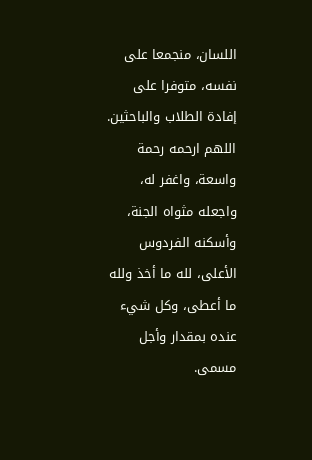اللسان، منجمعا على نفسه، متوفرا على إفادة الطلاب والباحثين.
اللهم ارحمه رحمة واسعة، واغفر له، واجعله مثواه الجنة، وأسكنه الفردوس الأعلى، لله ما أخذ ولله ما أعطى، وكل شيء عنده بمقدار وأجل مسمى.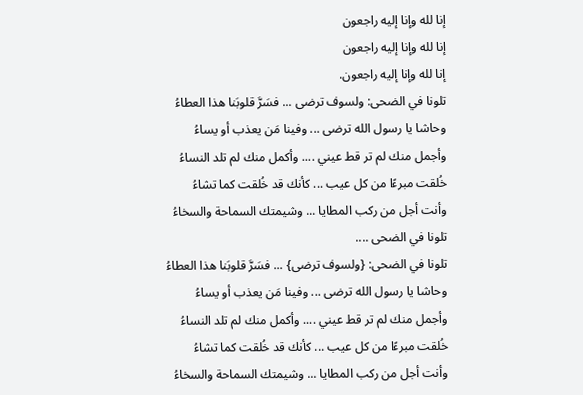إنا لله وإنا إليه راجعون
إنا لله وإنا إليه راجعون
إنا لله وإنا إليه راجعون.
تلونا في الضحى: ولسوف ترضى ... فسَرَّ قلوبَنا هذا العطاءُ
وحاشا يا رسول الله ترضى ... وفينا مَن يعذب أو يساءُ
وأجمل منك لم تر قط عيني .... وأكمل منك لم تلد النساءُ
خُلقت مبرءًا من كل عيب ... كأنك قد خُلقت كما تشاءُ
وأنت أجل من ركب المطايا ... وشيمتك السماحة والسخاءُ
تلونا في الضحى ....
تلونا في الضحى: {ولسوف ترضى} ... فسَرَّ قلوبَنا هذا العطاءُ
وحاشا يا رسول الله ترضى ... وفينا مَن يعذب أو يساءُ
وأجمل منك لم تر قط عيني .... وأكمل منك لم تلد النساءُ
خُلقت مبرءًا من كل عيب ... كأنك قد خُلقت كما تشاءُ
وأنت أجل من ركب المطايا ... وشيمتك السماحة والسخاءُ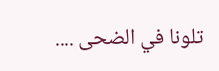تلونا في الضحى ....